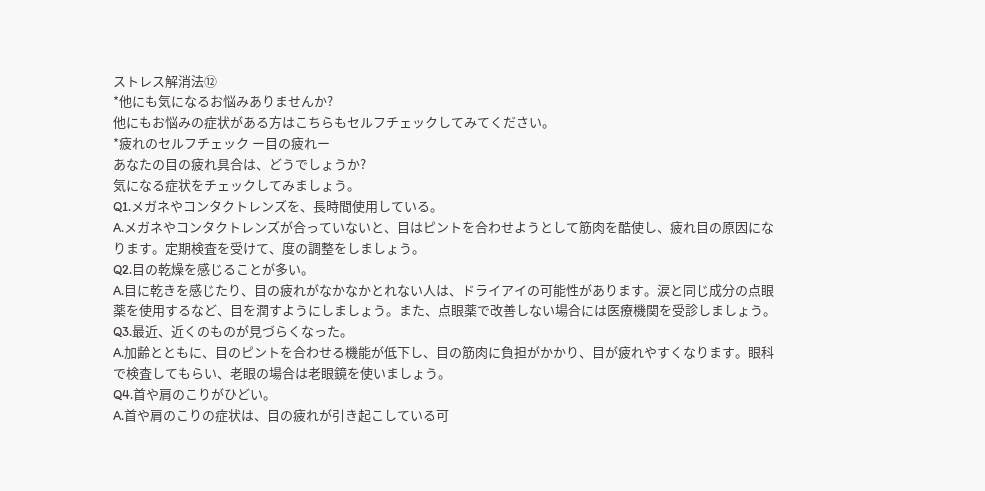ストレス解消法⑫
*他にも気になるお悩みありませんか?
他にもお悩みの症状がある方はこちらもセルフチェックしてみてください。
*疲れのセルフチェック ー目の疲れー
あなたの目の疲れ具合は、どうでしょうか?
気になる症状をチェックしてみましょう。
Q1.メガネやコンタクトレンズを、長時間使用している。
A.メガネやコンタクトレンズが合っていないと、目はピントを合わせようとして筋肉を酷使し、疲れ目の原因になります。定期検査を受けて、度の調整をしましょう。
Q2.目の乾燥を感じることが多い。
A.目に乾きを感じたり、目の疲れがなかなかとれない人は、ドライアイの可能性があります。涙と同じ成分の点眼薬を使用するなど、目を潤すようにしましょう。また、点眼薬で改善しない場合には医療機関を受診しましょう。
Q3.最近、近くのものが見づらくなった。
A.加齢とともに、目のピントを合わせる機能が低下し、目の筋肉に負担がかかり、目が疲れやすくなります。眼科で検査してもらい、老眼の場合は老眼鏡を使いましょう。
Q4.首や肩のこりがひどい。
A.首や肩のこりの症状は、目の疲れが引き起こしている可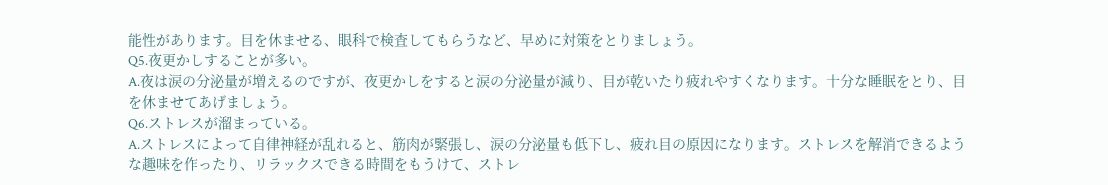能性があります。目を休ませる、眼科で検査してもらうなど、早めに対策をとりましょう。
Q5.夜更かしすることが多い。
A.夜は涙の分泌量が増えるのですが、夜更かしをすると涙の分泌量が減り、目が乾いたり疲れやすくなります。十分な睡眠をとり、目を休ませてあげましょう。
Q6.ストレスが溜まっている。
A.ストレスによって自律神経が乱れると、筋肉が緊張し、涙の分泌量も低下し、疲れ目の原因になります。ストレスを解消できるような趣味を作ったり、リラックスできる時間をもうけて、ストレ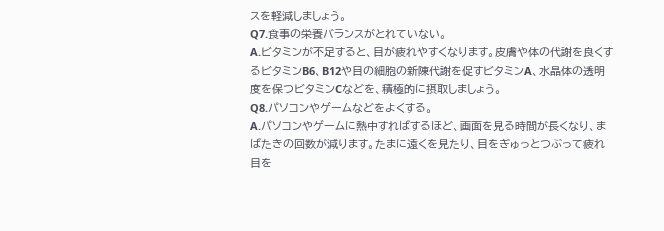スを軽減しましょう。
Q7.食事の栄養バランスがとれていない。
A.ビタミンが不足すると、目が疲れやすくなります。皮膚や体の代謝を良くするビタミンB6、B12や目の細胞の新陳代謝を促すビタミンA、水晶体の透明度を保つビタミンCなどを、積極的に摂取しましょう。
Q8.パソコンやゲームなどをよくする。
A.パソコンやゲームに熱中すればするほど、画面を見る時間が長くなり、まばたきの回数が減ります。たまに遠くを見たり、目をぎゅっとつぶって疲れ目を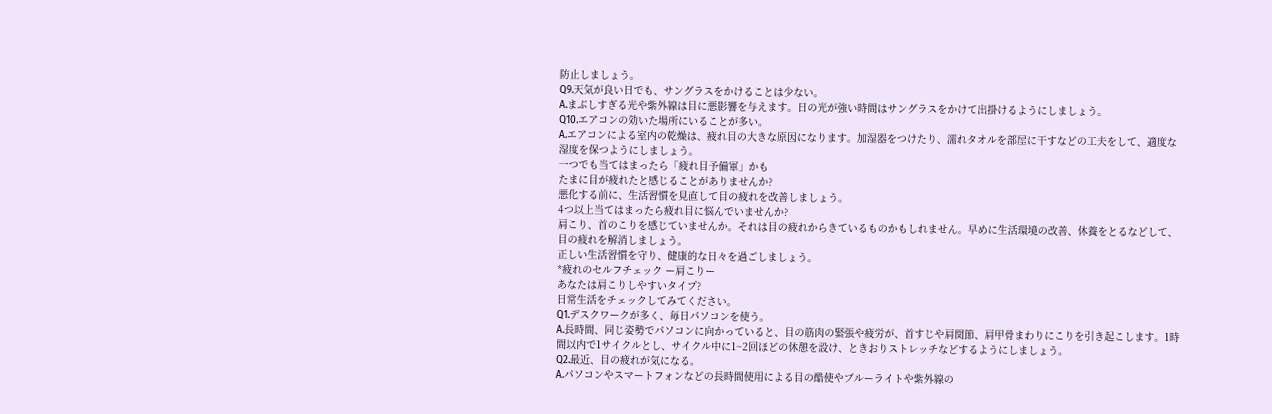防止しましょう。
Q9.天気が良い日でも、サングラスをかけることは少ない。
A.まぶしすぎる光や紫外線は目に悪影響を与えます。日の光が強い時間はサングラスをかけて出掛けるようにしましょう。
Q10.エアコンの効いた場所にいることが多い。
A.エアコンによる室内の乾燥は、疲れ目の大きな原因になります。加湿器をつけたり、濡れタオルを部屋に干すなどの工夫をして、適度な湿度を保つようにしましょう。
一つでも当てはまったら「疲れ目予備軍」かも
たまに目が疲れたと感じることがありませんか?
悪化する前に、生活習慣を見直して目の疲れを改善しましょう。
4つ以上当てはまったら疲れ目に悩んでいませんか?
肩こり、首のこりを感じていませんか。それは目の疲れからきているものかもしれません。早めに生活環境の改善、休養をとるなどして、目の疲れを解消しましょう。
正しい生活習慣を守り、健康的な日々を過ごしましょう。
*疲れのセルフチェック ー肩こりー
あなたは肩こりしやすいタイプ?
日常生活をチェックしてみてください。
Q1.デスクワークが多く、毎日パソコンを使う。
A.長時間、同じ姿勢でパソコンに向かっていると、目の筋肉の緊張や疲労が、首すじや肩関節、肩甲骨まわりにこりを引き起こします。1時間以内で1サイクルとし、サイクル中に1~2回ほどの休憩を設け、ときおりストレッチなどするようにしましょう。
Q2.最近、目の疲れが気になる。
A.パソコンやスマートフォンなどの長時間使用による目の酷使やブルーライトや紫外線の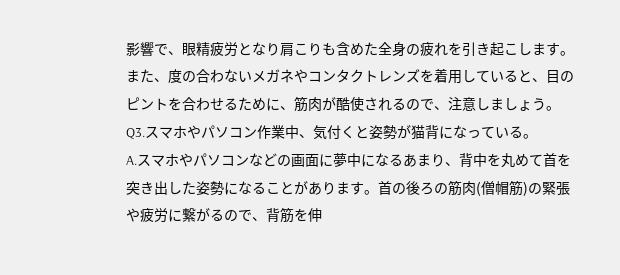影響で、眼精疲労となり肩こりも含めた全身の疲れを引き起こします。また、度の合わないメガネやコンタクトレンズを着用していると、目のピントを合わせるために、筋肉が酷使されるので、注意しましょう。
Q3.スマホやパソコン作業中、気付くと姿勢が猫背になっている。
A.スマホやパソコンなどの画面に夢中になるあまり、背中を丸めて首を突き出した姿勢になることがあります。首の後ろの筋肉(僧帽筋)の緊張や疲労に繋がるので、背筋を伸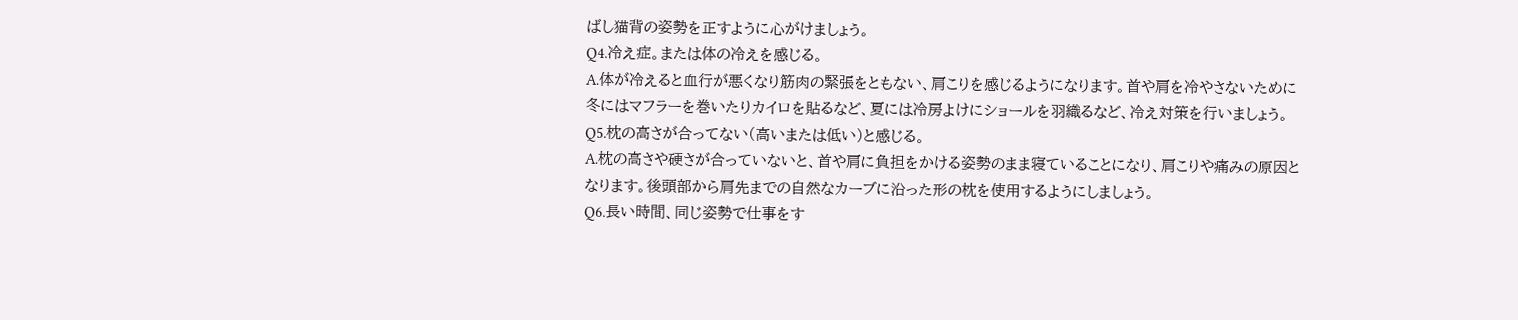ばし猫背の姿勢を正すように心がけましょう。
Q4.冷え症。または体の冷えを感じる。
A.体が冷えると血行が悪くなり筋肉の緊張をともない、肩こりを感じるようになります。首や肩を冷やさないために冬にはマフラーを巻いたりカイロを貼るなど、夏には冷房よけにショールを羽織るなど、冷え対策を行いましょう。
Q5.枕の高さが合ってない(高いまたは低い)と感じる。
A.枕の高さや硬さが合っていないと、首や肩に負担をかける姿勢のまま寝ていることになり、肩こりや痛みの原因となります。後頭部から肩先までの自然なカーブに沿った形の枕を使用するようにしましょう。
Q6.長い時間、同じ姿勢で仕事をす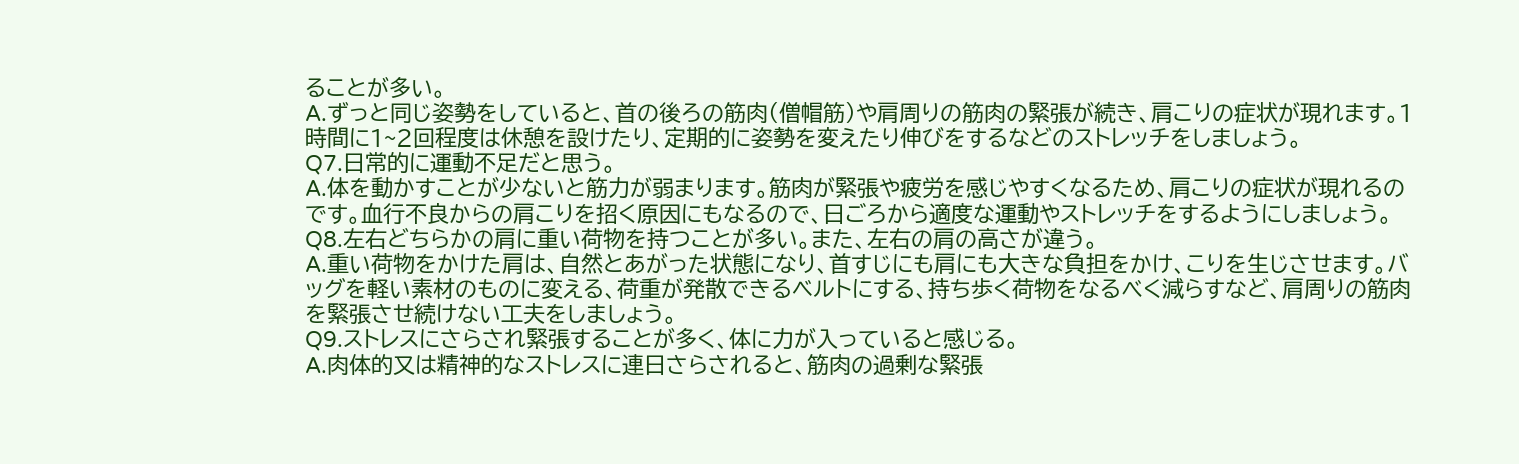ることが多い。
A.ずっと同じ姿勢をしていると、首の後ろの筋肉(僧帽筋)や肩周りの筋肉の緊張が続き、肩こりの症状が現れます。1時間に1~2回程度は休憩を設けたり、定期的に姿勢を変えたり伸びをするなどのストレッチをしましょう。
Q7.日常的に運動不足だと思う。
A.体を動かすことが少ないと筋力が弱まります。筋肉が緊張や疲労を感じやすくなるため、肩こりの症状が現れるのです。血行不良からの肩こりを招く原因にもなるので、日ごろから適度な運動やストレッチをするようにしましょう。
Q8.左右どちらかの肩に重い荷物を持つことが多い。また、左右の肩の高さが違う。
A.重い荷物をかけた肩は、自然とあがった状態になり、首すじにも肩にも大きな負担をかけ、こりを生じさせます。バッグを軽い素材のものに変える、荷重が発散できるベルトにする、持ち歩く荷物をなるべく減らすなど、肩周りの筋肉を緊張させ続けない工夫をしましょう。
Q9.ストレスにさらされ緊張することが多く、体に力が入っていると感じる。
A.肉体的又は精神的なストレスに連日さらされると、筋肉の過剰な緊張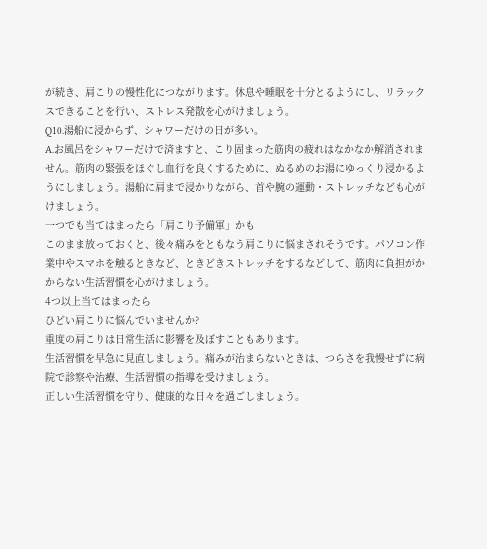が続き、肩こりの慢性化につながります。休息や睡眠を十分とるようにし、リラックスできることを行い、ストレス発散を心がけましょう。
Q10.湯船に浸からず、シャワーだけの日が多い。
A.お風呂をシャワーだけで済ますと、こり固まった筋肉の疲れはなかなか解消されません。筋肉の緊張をほぐし血行を良くするために、ぬるめのお湯にゆっくり浸かるようにしましょう。湯船に肩まで浸かりながら、首や腕の運動・ストレッチなども心がけましょう。
一つでも当てはまったら「肩こり予備軍」かも
このまま放っておくと、後々痛みをともなう肩こりに悩まされそうです。パソコン作業中やスマホを触るときなど、ときどきストレッチをするなどして、筋肉に負担がかからない生活習慣を心がけましょう。
4つ以上当てはまったら
ひどい肩こりに悩んでいませんか?
重度の肩こりは日常生活に影響を及ぼすこともあります。
生活習慣を早急に見直しましょう。痛みが治まらないときは、つらさを我慢せずに病院で診察や治療、生活習慣の指導を受けましょう。
正しい生活習慣を守り、健康的な日々を過ごしましょう。